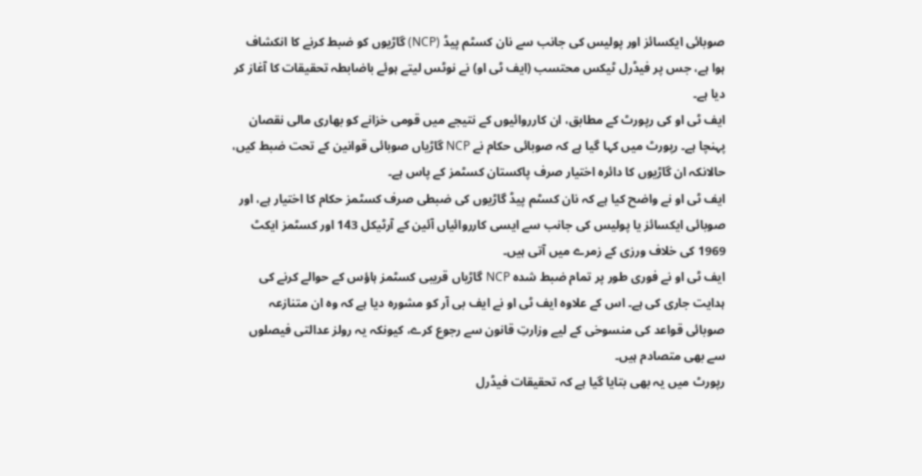صوبائی ایکسائز اور پولیس کی جانب سے نان کسٹم پیڈ (NCP) گاڑیوں کو ضبط کرنے کا انکشاف ہوا ہے، جس پر فیڈرل ٹیکس محتسب (ایف ٹی او) نے نوٹس لیتے ہوئے باضابطہ تحقیقات کا آغاز کر دیا ہے۔
ایف ٹی او کی رپورٹ کے مطابق، ان کارروائیوں کے نتیجے میں قومی خزانے کو بھاری مالی نقصان پہنچا ہے۔ رپورٹ میں کہا گیا ہے کہ صوبائی حکام نے NCP گاڑیاں صوبائی قوانین کے تحت ضبط کیں، حالانکہ ان گاڑیوں کا دائرہ اختیار صرف پاکستان کسٹمز کے پاس ہے۔
ایف ٹی او نے واضح کیا ہے کہ نان کسٹم پیڈ گاڑیوں کی ضبطی صرف کسٹمز حکام کا اختیار ہے، اور صوبائی ایکسائز یا پولیس کی جانب سے ایسی کارروائیاں آئین کے آرٹیکل 143 اور کسٹمز ایکٹ 1969 کی خلاف ورزی کے زمرے میں آتی ہیں۔
ایف ٹی او نے فوری طور پر تمام ضبط شدہ NCP گاڑیاں قریبی کسٹمز ہاؤس کے حوالے کرنے کی ہدایت جاری کی ہے۔ اس کے علاوہ ایف ٹی او نے ایف بی آر کو مشورہ دیا ہے کہ وہ ان متنازعہ صوبائی قواعد کی منسوخی کے لیے وزارتِ قانون سے رجوع کرے، کیونکہ یہ رولز عدالتی فیصلوں سے بھی متصادم ہیں۔
رپورٹ میں یہ بھی بتایا گیا ہے کہ تحقیقات فیڈرل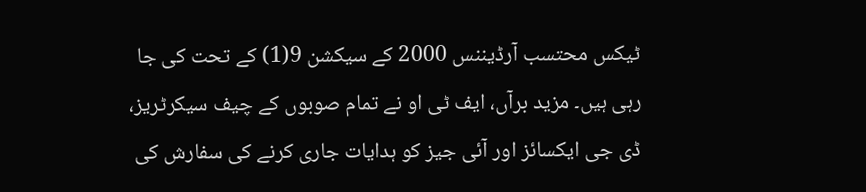ٹیکس محتسب آرڈیننس 2000 کے سیکشن 9(1) کے تحت کی جا رہی ہیں۔ مزید برآں، ایف ٹی او نے تمام صوبوں کے چیف سیکرٹریز، ڈی جی ایکسائز اور آئی جیز کو ہدایات جاری کرنے کی سفارش کی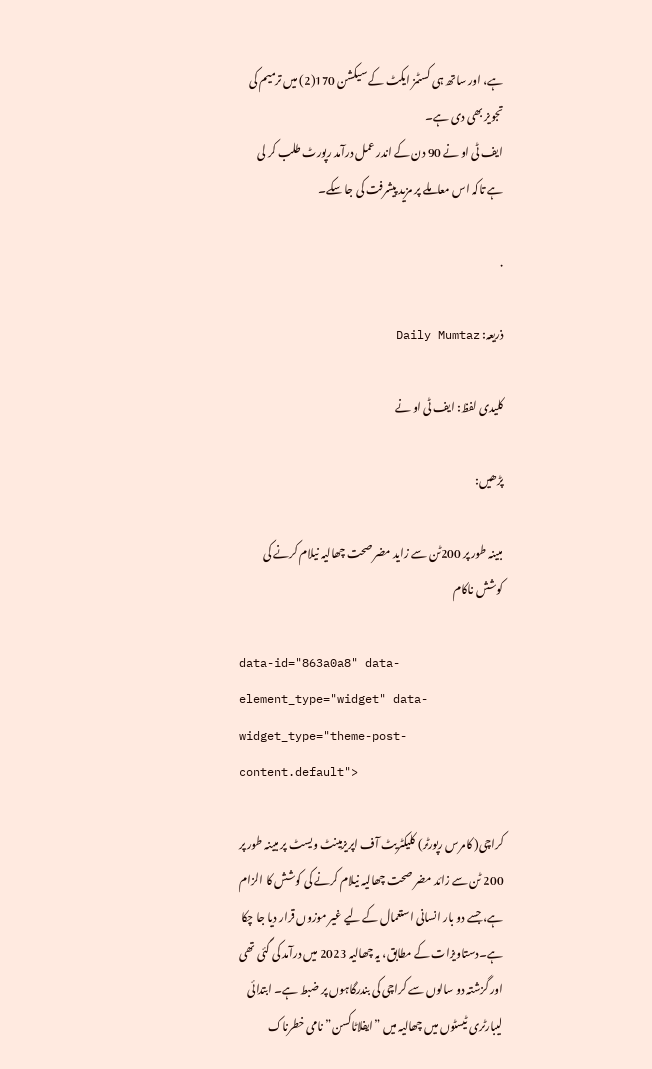ہے، اور ساتھ ہی کسٹمز ایکٹ کے سیکشن 170(2) میں ترمیم کی تجویز بھی دی ہے۔
ایف ٹی او نے 90 دن کے اندر عمل درآمد رپورٹ طلب کر لی ہے تاکہ اس معاملے پر مزید پیشرفت کی جا سکے۔

.

ذریعہ: Daily Mumtaz

کلیدی لفظ: ایف ٹی او نے

پڑھیں:

مبینہ طور پر 200ٹن سے زاید مضر صحت چھالیہ نیلام کرنے کی کوشش ناکام

data-id="863a0a8" data-element_type="widget" data-widget_type="theme-post-content.default">

کراچی( کامرس رپورٹر) کلیکٹریٹ آف اپریزمینٹ ویسٹ پر مبینہ طور پر 200 ٹن سے زائد مضر صحت چھالیہ نیلام کرنے کی کوشش کا الزام ہے، جسے دو بار انسانی استعمال کے لیے غیر موزوں قرار دیا جا چکا ہے۔دستاویزات کے مطابق، یہ چھالیہ 2023 میں درآمد کی گئی تھی اور گزشتہ دو سالوں سے کراچی کی بندرگاہوں پر ضبط ہے۔ ابتدائی لیبارٹری ٹیسٹوں میں چھالیہ میں ”ایفلاٹاکسن” نامی خطرناک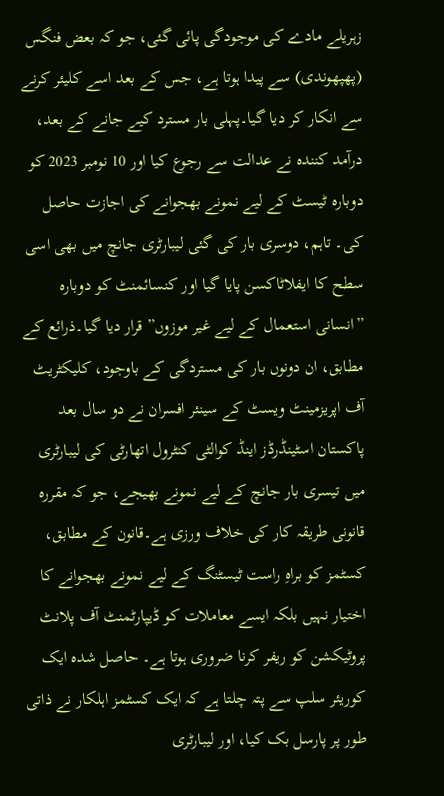زہریلے مادے کی موجودگی پائی گئی، جو کہ بعض فنگس (پھپھوندی) سے پیدا ہوتا ہے، جس کے بعد اسے کلیئر کرنے سے انکار کر دیا گیا۔پہلی بار مسترد کیے جانے کے بعد، درآمد کنندہ نے عدالت سے رجوع کیا اور 10 نومبر 2023 کو دوبارہ ٹیسٹ کے لیے نمونے بھجوانے کی اجازت حاصل کی۔ تاہم، دوسری بار کی گئی لیبارٹری جانچ میں بھی اسی سطح کا ایفلاٹاکسن پایا گیا اور کنسائمنٹ کو دوبارہ ”انسانی استعمال کے لیے غیر موزوں” قرار دیا گیا۔ذرائع کے مطابق، ان دونوں بار کی مستردگی کے باوجود، کلیکٹریٹ آف اپریزمینٹ ویسٹ کے سینئر افسران نے دو سال بعد پاکستان اسٹینڈرڈز اینڈ کوالٹی کنٹرول اتھارٹی کی لیبارٹری میں تیسری بار جانچ کے لیے نمونے بھیجے، جو کہ مقررہ قانونی طریقہ کار کی خلاف ورزی ہے۔قانون کے مطابق، کسٹمز کو براہِ راست ٹیسٹنگ کے لیے نمونے بھجوانے کا اختیار نہیں بلکہ ایسے معاملات کو ڈیپارٹمنٹ آف پلانٹ پروٹیکشن کو ریفر کرنا ضروری ہوتا ہے۔ حاصل شدہ ایک کوریئر سلپ سے پتہ چلتا ہے کہ ایک کسٹمز اہلکار نے ذاتی طور پر پارسل بک کیا، اور لیبارٹری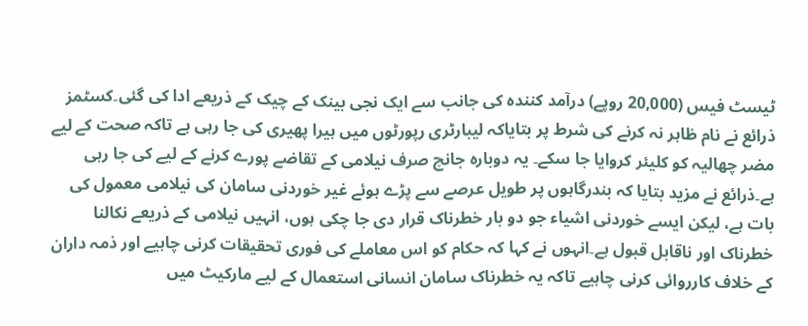ٹیسٹ فیس (20,000 روپے) درآمد کنندہ کی جانب سے ایک نجی بینک کے چیک کے ذریعے ادا کی گئی۔کسٹمز ذرائع نے نام ظاہر نہ کرنے کی شرط پر بتایاکہ لیبارٹری رپورٹوں میں ہیرا پھیری کی جا رہی ہے تاکہ صحت کے لیے مضر چھالیہ کو کلیئر کروایا جا سکے۔ یہ دوبارہ جانچ صرف نیلامی کے تقاضے پورے کرنے کے لیے کی جا رہی ہے۔ذرائع نے مزید بتایا کہ بندرگاہوں پر طویل عرصے سے پڑے ہوئے غیر خوردنی سامان کی نیلامی معمول کی بات ہے، لیکن ایسے خوردنی اشیاء جو دو بار خطرناک قرار دی جا چکی ہوں، انہیں نیلامی کے ذریعے نکالنا خطرناک اور ناقابل قبول ہے۔انہوں نے کہا کہ حکام کو اس معاملے کی فوری تحقیقات کرنی چاہیے اور ذمہ داران کے خلاف کارروائی کرنی چاہیے تاکہ یہ خطرناک سامان انسانی استعمال کے لیے مارکیٹ میں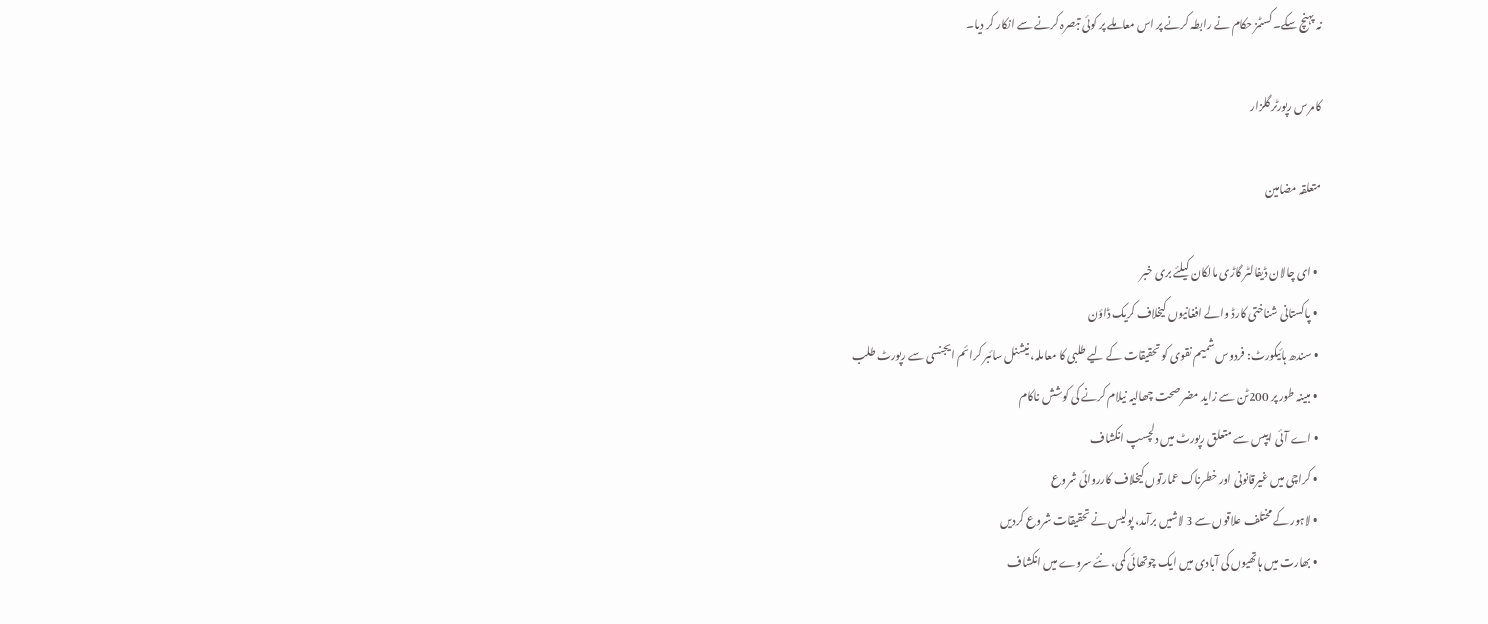نہ پہنچ سکے۔کسٹمز حکام نے رابطہ کرنے پر اس معاملے پر کوئی تبصرہ کرنے سے انکار کر دیا۔

کامرس رپورٹر گلزار

متعلقہ مضامین

  • ای چالان ڈیفالٹر گاڑی مالکان کیلئے بری خبر
  • پاکستانی شناختی کارڈ والے افغانیوں کیخلاف کریک ڈاؤن
  • سندھ ہائیکورٹ: فردوس شمیم نقوی کو تحقیقات کے لیے طلبی کا معاملہ، نیشنل سائبر کرائم ایجنسی سے رپورٹ طلب
  • مبینہ طور پر 200ٹن سے زاید مضر صحت چھالیہ نیلام کرنے کی کوشش ناکام
  • اے آئی ایپس سے متعلق رپورٹ میں دلچسپ انکشاف
  • کراچی میں غیرقانونی اور خطرناک عمارتوں کیخلاف کارروائی شروع
  • لاہور کے مختلف علاقوں سے 3 لاشیں برآمد، پولیس نے تحقیقات شروع کردیں
  • بھارت میں ہاتھیوں کی آبادی میں ایک چوتھائی کمی، نئے سروے میں انکشاف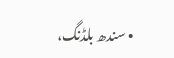• سندھ بلڈنگ،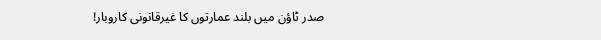صدر ٹاؤن میں بلند عمارتوں کا غیرقانونی کاروبار!